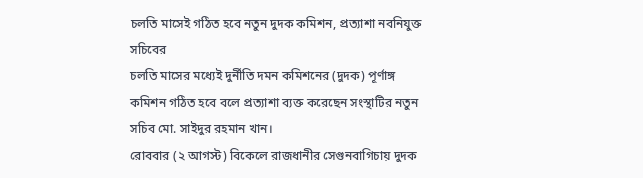চলতি মাসেই গঠিত হবে নতুন দুদক কমিশন, প্রত্যাশা নবনিযুক্ত সচিবের
চলতি মাসের মধ্যেই দুর্নীতি দমন কমিশনের (দুদক) পূর্ণাঙ্গ কমিশন গঠিত হবে বলে প্রত্যাশা ব্যক্ত করেছেন সংস্থাটির নতুন সচিব মো. সাইদুর রহমান খান।
রোববার (২ আগস্ট) বিকেলে রাজধানীর সেগুনবাগিচায় দুদক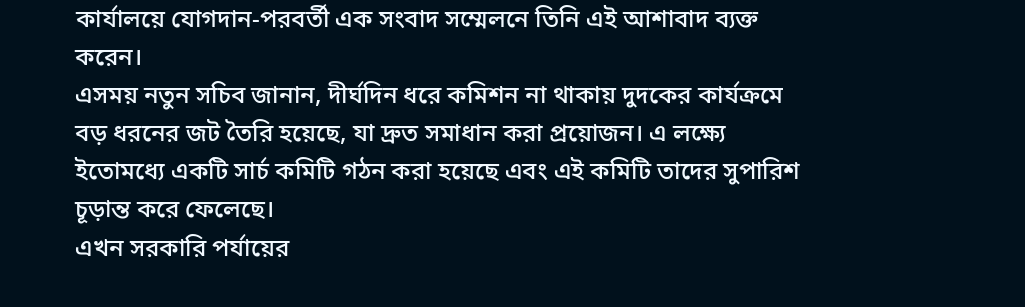কার্যালয়ে যোগদান-পরবর্তী এক সংবাদ সম্মেলনে তিনি এই আশাবাদ ব্যক্ত করেন।
এসময় নতুন সচিব জানান, দীর্ঘদিন ধরে কমিশন না থাকায় দুদকের কার্যক্রমে বড় ধরনের জট তৈরি হয়েছে, যা দ্রুত সমাধান করা প্রয়োজন। এ লক্ষ্যে ইতোমধ্যে একটি সার্চ কমিটি গঠন করা হয়েছে এবং এই কমিটি তাদের সুপারিশ চূড়ান্ত করে ফেলেছে।
এখন সরকারি পর্যায়ের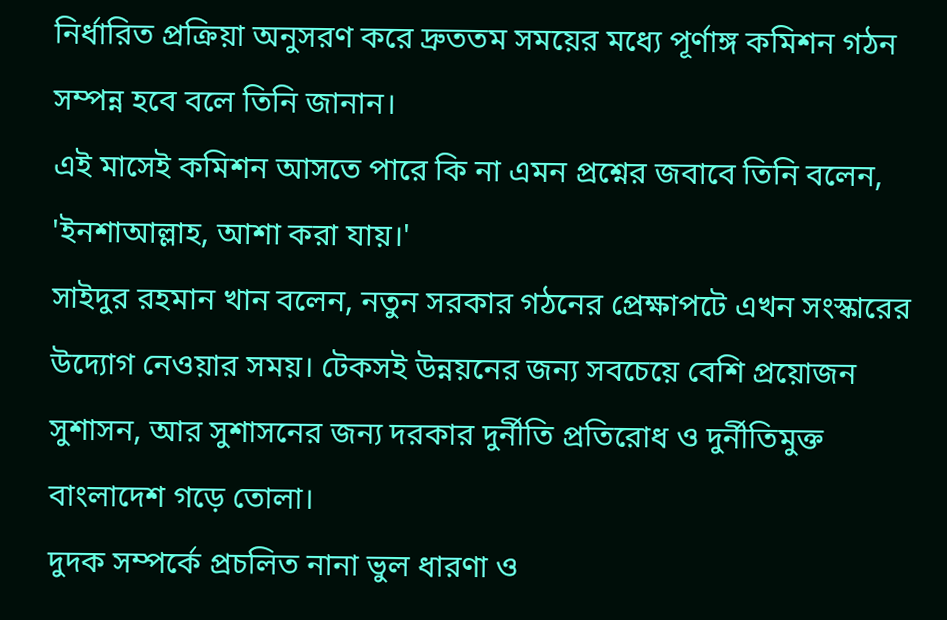নির্ধারিত প্রক্রিয়া অনুসরণ করে দ্রুততম সময়ের মধ্যে পূর্ণাঙ্গ কমিশন গঠন সম্পন্ন হবে বলে তিনি জানান।
এই মাসেই কমিশন আসতে পারে কি না এমন প্রশ্নের জবাবে তিনি বলেন, 'ইনশাআল্লাহ, আশা করা যায়।'
সাইদুর রহমান খান বলেন, নতুন সরকার গঠনের প্রেক্ষাপটে এখন সংস্কারের উদ্যোগ নেওয়ার সময়। টেকসই উন্নয়নের জন্য সবচেয়ে বেশি প্রয়োজন সুশাসন, আর সুশাসনের জন্য দরকার দুর্নীতি প্রতিরোধ ও দুর্নীতিমুক্ত বাংলাদেশ গড়ে তোলা।
দুদক সম্পর্কে প্রচলিত নানা ভুল ধারণা ও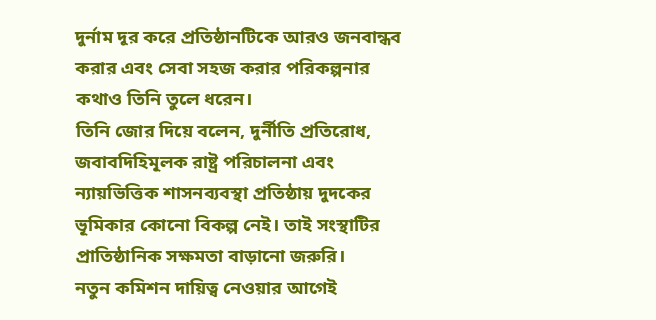দুর্নাম দূর করে প্রতিষ্ঠানটিকে আরও জনবান্ধব করার এবং সেবা সহজ করার পরিকল্পনার কথাও তিনি তুলে ধরেন।
তিনি জোর দিয়ে বলেন, দুর্নীতি প্রতিরোধ, জবাবদিহিমূলক রাষ্ট্র পরিচালনা এবং ন্যায়ভিত্তিক শাসনব্যবস্থা প্রতিষ্ঠায় দুদকের ভূমিকার কোনো বিকল্প নেই। তাই সংস্থাটির প্রাতিষ্ঠানিক সক্ষমতা বাড়ানো জরুরি।
নতুন কমিশন দায়িত্ব নেওয়ার আগেই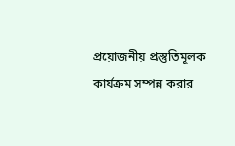প্রয়োজনীয় প্রস্তুতিমূলক কার্যক্রম সম্পন্ন করার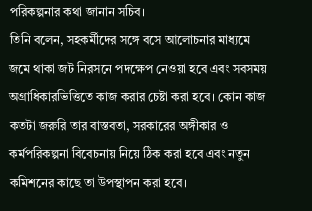পরিকল্পনার কথা জানান সচিব।
তিনি বলেন, সহকর্মীদের সঙ্গে বসে আলোচনার মাধ্যমে জমে থাকা জট নিরসনে পদক্ষেপ নেওয়া হবে এবং সবসময় অগ্রাধিকারভিত্তিতে কাজ করার চেষ্টা করা হবে। কোন কাজ কতটা জরুরি তার বাস্তবতা, সরকারের অঙ্গীকার ও কর্মপরিকল্পনা বিবেচনায় নিয়ে ঠিক করা হবে এবং নতুন কমিশনের কাছে তা উপস্থাপন করা হবে।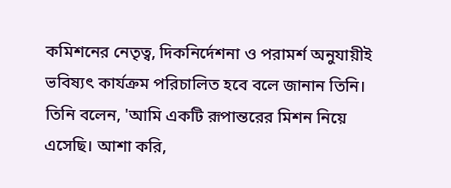কমিশনের নেতৃত্ব, দিকনির্দেশনা ও পরামর্শ অনুযায়ীই ভবিষ্যৎ কার্যক্রম পরিচালিত হবে বলে জানান তিনি।
তিনি বলেন, 'আমি একটি রূপান্তরের মিশন নিয়ে এসেছি। আশা করি,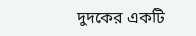দুদকের একটি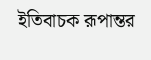ইতিবাচক রূপান্তর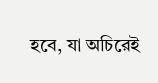হবে, যা অচিরেই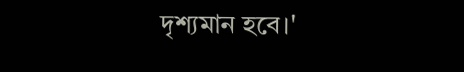দৃশ্যমান হবে।'